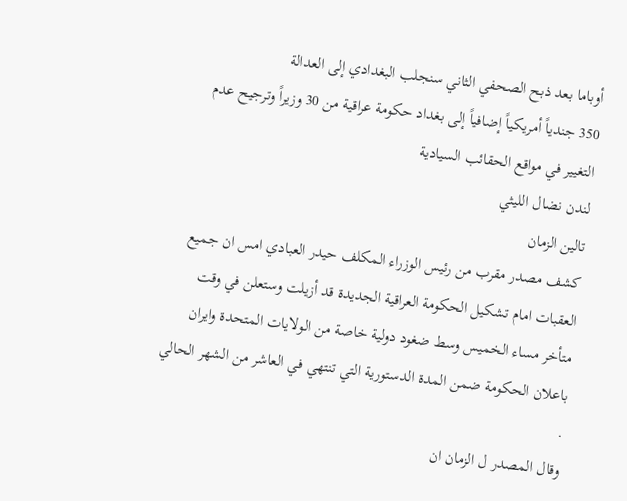أوباما بعد ذبح الصحفي الثاني سنجلب البغدادي إلى العدالة
350 جندياً أمريكياً إضافياً إلى بغداد حكومة عراقية من 30 وزيراً وترجيح عدم التغيير في مواقع الحقائب السيادية
لندن نضال الليثي
تالين الزمان
كشف مصدر مقرب من رئيس الوزراء المكلف حيدر العبادي امس ان جميع العقبات امام تشكيل الحكومة العراقية الجديدة قد أزيلت وستعلن في وقت متأخر مساء الخميس وسط ضغود دولية خاصة من الولايات المتحدة وايران باعلان الحكومة ضمن المدة الدستورية التي تنتهي في العاشر من الشهر الحالي .
وقال المصدر ل الزمان ان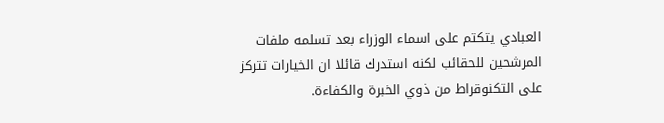العبادي يتكتم على اسماء الوزراء بعد تسلمه ملفات المرشحين للحقائب لكنه استدرك قائلا ان الخيارات تتركز على التكنوقراط من ذوي الخبرة والكفاءة.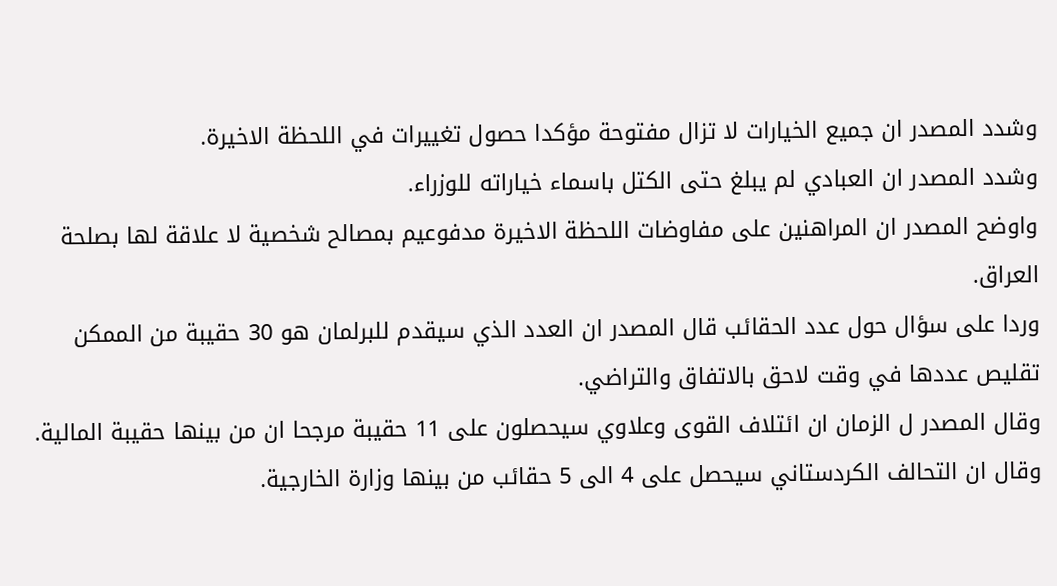وشدد المصدر ان جميع الخيارات لا تزال مفتوحة مؤكدا حصول تغييرات في اللحظة الاخيرة.
وشدد المصدر ان العبادي لم يبلغ حتى الكتل باسماء خياراته للوزراء.
واوضح المصدر ان المراهنين على مفاوضات اللحظة الاخيرة مدفوعيم بمصالح شخصية لا علاقة لها بصلحة العراق.
وردا على سؤال حول عدد الحقائب قال المصدر ان العدد الذي سيقدم للبرلمان هو 30 حقيبة من الممكن تقليص عددها في وقت لاحق بالاتفاق والتراضي.
وقال المصدر ل الزمان ان ائتلاف القوى وعلاوي سيحصلون على 11 حقيبة مرجحا ان من بينها حقيبة المالية.
وقال ان التحالف الكردستاني سيحصل على 4 الى 5 حقائب من بينها وزارة الخارجية.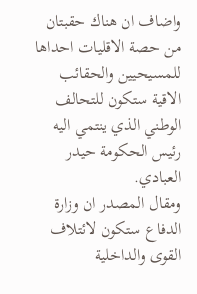واضاف ان هناك حقبتان من حصة الاقليات احداها للمسيحيين والحقائب الاقية ستكون للتحالف الوطني الذي ينتمي اليه رئيس الحكومة حيدر العبادي.
ومقال المصدر ان وزارة الدفاع ستكون لائتلاف القوى والداخلية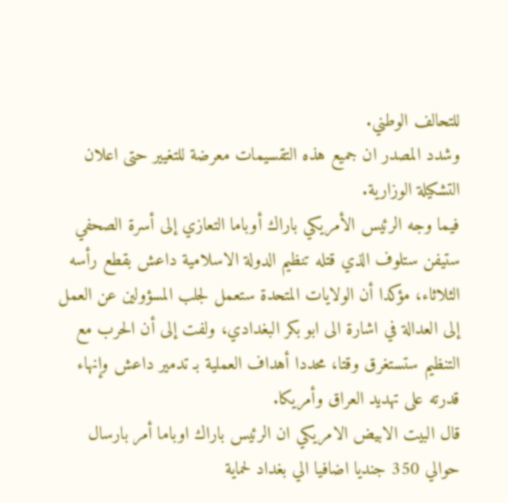للتحالف الوطني.
وشدد المصدر ان جميع هذه التقسيمات معرضة للتغيير حتى اعلان التشكيلة الوزارية.
فيما وجه الرئيس الأمريكي باراك أوباما التعازي إلى أسرة الصحفي ستيفن ستلوف الذي قتله تنظيم الدولة الاسلامية داعش بقطع رأسه الثلاثاء، مؤكدا أن الولايات المتحدة ستعمل لجلب المسؤولين عن العمل إلى العدالة في اشارة الى ابو بكر البغدادي، ولفت إلى أن الحرب مع التنظيم ستستغرق وقتا، محددا أهداف العملية بـ تدمير داعش وإنهاء قدرته على تهديد العراق وأمريكا.
قال البيت الابيض الامريكي ان الرئيس باراك اوباما أمر بارسال حوالي 350 جنديا اضافيا الي بغداد لحماية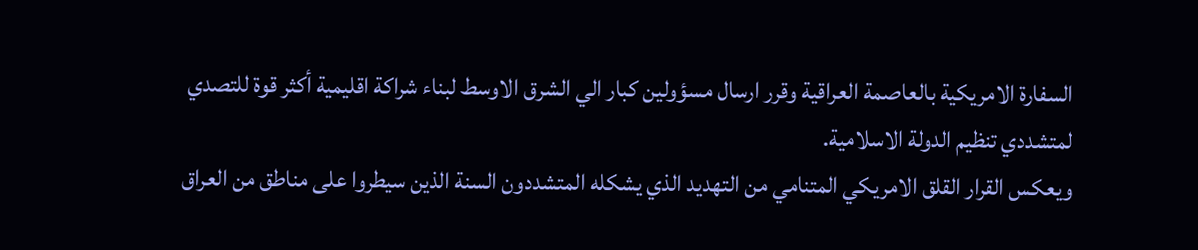السفارة الامريكية بالعاصمة العراقية وقرر ارسال مسؤولين كبار الي الشرق الاوسط لبناء شراكة اقليمية أكثر قوة للتصدي لمتشددي تنظيم الدولة الاسلامية.
ويعكس القرار القلق الامريكي المتنامي من التهديد الذي يشكله المتشددون السنة الذين سيطروا على مناطق من العراق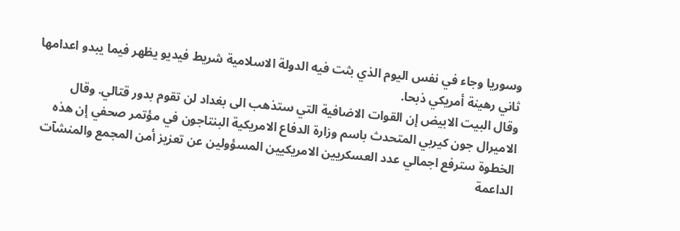وسوريا وجاء في نفس اليوم الذي بثت فيه الدولة الاسلامية شريط فيديو يظهر فيما يبدو اعدامها ثاني رهينة أمريكي ذبحا.
وقال البيت الابيض إن القوات الاضافية التي ستذهب الى بغداد لن تقوم بدور قتالي. وقال الاميرال جون كيربي المتحدث باسم وزارة الدفاع الامريكية البنتاجون في مؤتمر صحفي إن هذه الخطوة سترفع اجمالي عدد العسكريين الامريكيين المسؤولين عن تعزيز أمن المجمع والمنشآت الداعمة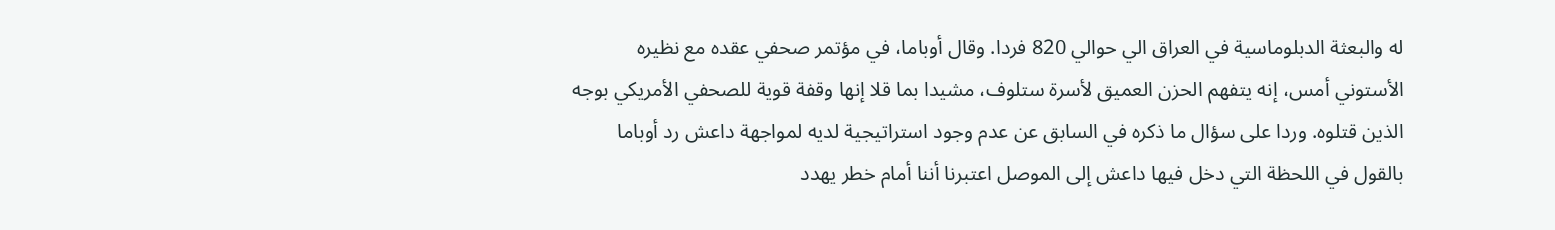له والبعثة الدبلوماسية في العراق الي حوالي 820 فردا. وقال أوباما، في مؤتمر صحفي عقده مع نظيره الأستوني أمس، إنه يتفهم الحزن العميق لأسرة ستلوف، مشيدا بما قلا إنها وقفة قوية للصحفي الأمريكي بوجه الذين قتلوه. وردا على سؤال ما ذكره في السابق عن عدم وجود استراتيجية لديه لمواجهة داعش رد أوباما بالقول في اللحظة التي دخل فيها داعش إلى الموصل اعتبرنا أننا أمام خطر يهدد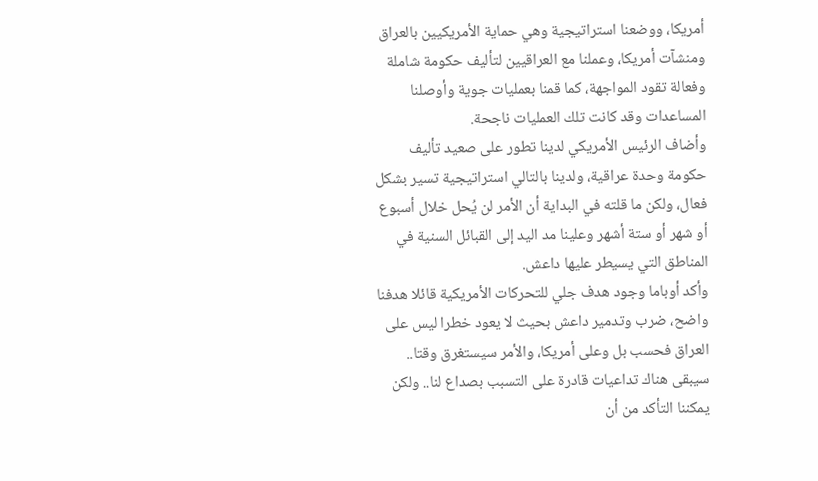أمريكا، ووضعنا استراتيجية وهي حماية الأمريكيين بالعراق ومنشآت أمريكا، وعملنا مع العراقيين لتأليف حكومة شاملة وفعالة تقود المواجهة، كما قمنا بعمليات جوية وأوصلنا المساعدات وقد كانت تلك العمليات ناجحة.
وأضاف الرئيس الأمريكي لدينا تطور على صعيد تأليف حكومة وحدة عراقية، ولدينا بالتالي استراتيجية تسير بشكل فعال، ولكن ما قلته في البداية أن الأمر لن يُحل خلال أسبوع أو شهر أو ستة أشهر وعلينا مد اليد إلى القبائل السنية في المناطق التي يسيطر عليها داعش.
وأكد أوباما وجود هدف جلي للتحركات الأمريكية قائلا هدفنا واضح، ضرب وتدمير داعش بحيث لا يعود خطرا ليس على العراق فحسب بل وعلى أمريكا، والأمر سيستغرق وقتا.. سيبقى هناك تداعيات قادرة على التسبب بصداع لنا.. ولكن يمكننا التأكد من أن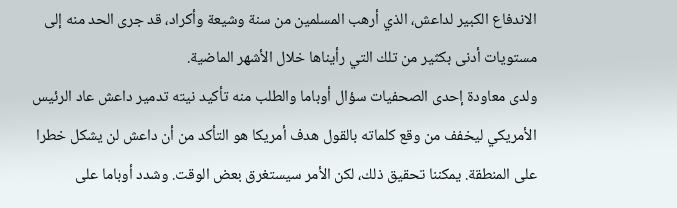الاندفاع الكبير لداعش، الذي أرهب المسلمين من سنة وشيعة وأكراد، قد جرى الحد منه إلى مستويات أدنى بكثير من تلك التي رأيناها خلال الأشهر الماضية.
ولدى معاودة إحدى الصحفيات سؤال أوباما والطلب منه تأكيد نيته تدمير داعش عاد الرئيس الأمريكي ليخفف من وقع كلماته بالقول هدف أمريكا هو التأكد من أن داعش لن يشكل خطرا على المنطقة. يمكننا تحقيق ذلك، لكن الأمر سيستغرق بعض الوقت. وشدد أوباما على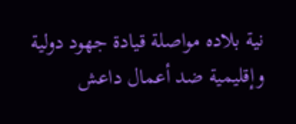نية بلاده مواصلة قيادة جهود دولية وإقليمية ضد أعمال داعش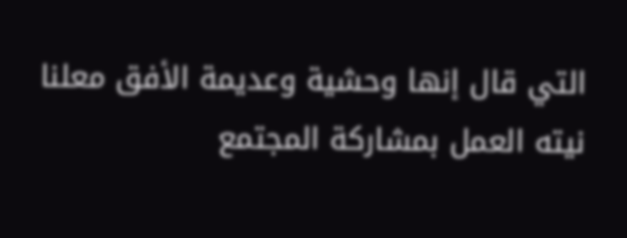التي قال إنها وحشية وعديمة الأفق معلنا نيته العمل بمشاركة المجتمع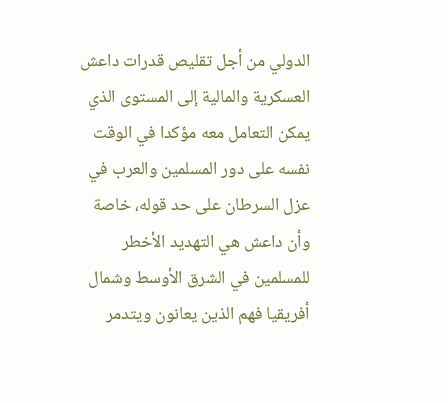الدولي من أجل تقليص قدرات داعش العسكرية والمالية إلى المستوى الذي يمكن التعامل معه مؤكدا في الوقت نفسه على دور المسلمين والعرب في عزل السرطان على حد قوله، خاصة وأن داعش هي التهديد الأخطر للمسلمين في الشرق الأوسط وشمال أفريقيا فهم الذين يعانون ويتدمر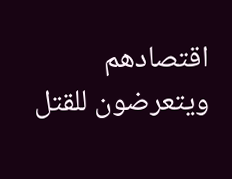اقتصادهم ويتعرضون للقتل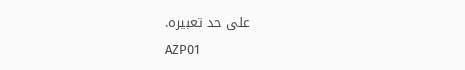على حد تعبيره.
AZP01